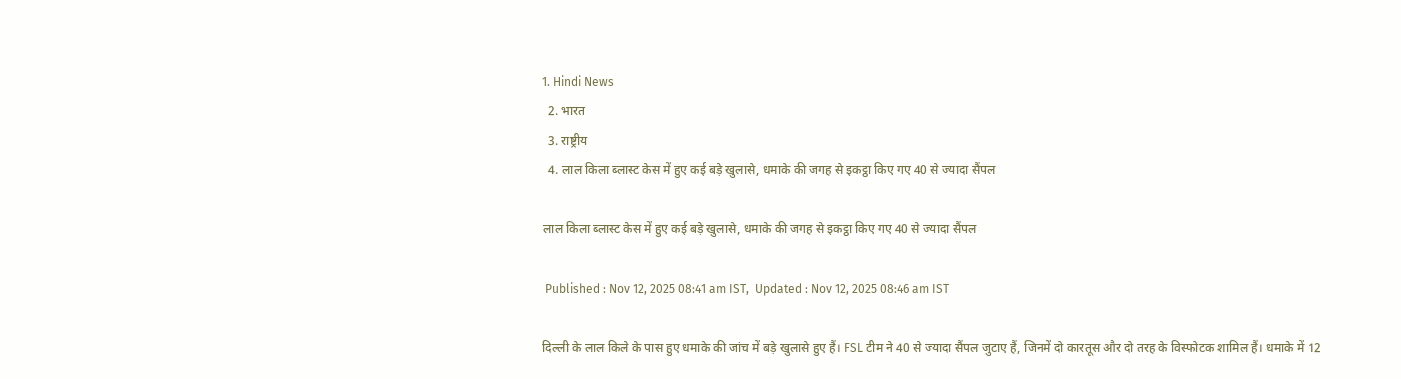1. Hindi News
  2. भारत
  3. राष्ट्रीय
  4. लाल किला ब्लास्ट केस में हुए कई बड़े खुलासे, धमाके की जगह से इकट्ठा किए गए 40 से ज्यादा सैंपल

लाल किला ब्लास्ट केस में हुए कई बड़े खुलासे, धमाके की जगह से इकट्ठा किए गए 40 से ज्यादा सैंपल

 Published : Nov 12, 2025 08:41 am IST,  Updated : Nov 12, 2025 08:46 am IST

दिल्ली के लाल किले के पास हुए धमाके की जांच में बड़े खुलासे हुए हैं। FSL टीम ने 40 से ज्यादा सैंपल जुटाए हैं, जिनमें दो कारतूस और दो तरह के विस्फोटक शामिल हैं। धमाके में 12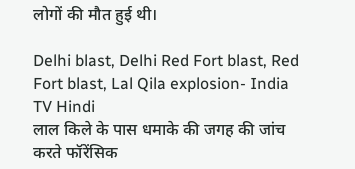लोगों की मौत हुई थी।

Delhi blast, Delhi Red Fort blast, Red Fort blast, Lal Qila explosion- India TV Hindi
लाल किले के पास धमाके की जगह की जांच करते फॉरेंसिक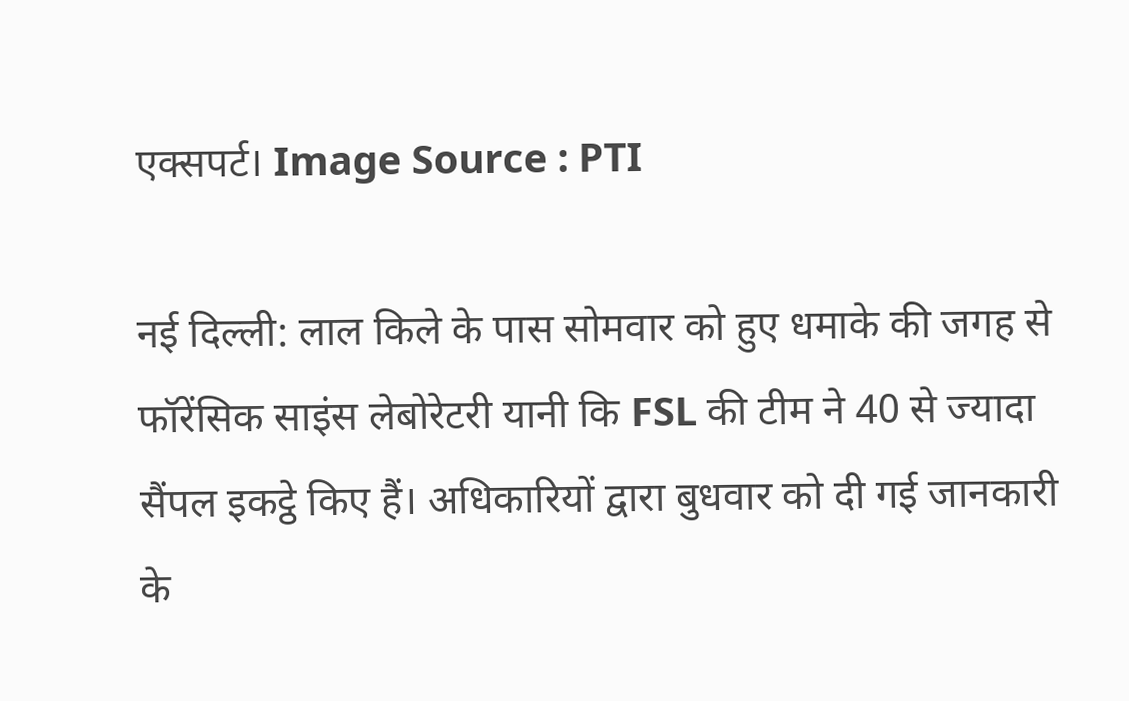एक्सपर्ट। Image Source : PTI

नई दिल्ली: लाल किले के पास सोमवार को हुए धमाके की जगह से फॉरेंसिक साइंस लेबोरेटरी यानी कि FSL की टीम ने 40 से ज्यादा सैंपल इकट्ठे किए हैं। अधिकारियों द्वारा बुधवार को दी गई जानकारी के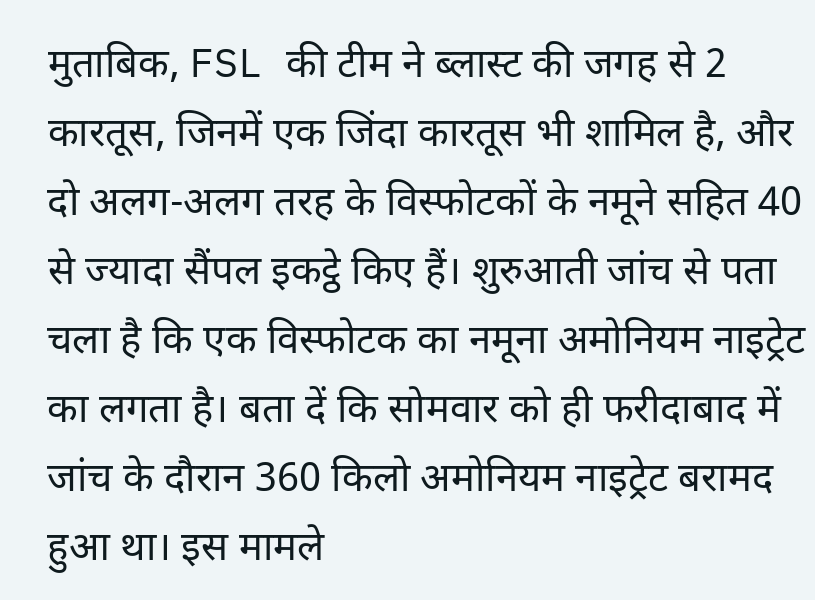मुताबिक, FSL की टीम ने ब्लास्ट की जगह से 2 कारतूस, जिनमें एक जिंदा कारतूस भी शामिल है, और दो अलग-अलग तरह के विस्फोटकों के नमूने सहित 40 से ज्यादा सैंपल इकट्ठे किए हैं। शुरुआती जांच से पता चला है कि एक विस्फोटक का नमूना अमोनियम नाइट्रेट का लगता है। बता दें कि सोमवार को ही फरीदाबाद में जांच के दौरान 360 किलो अमोनियम नाइट्रेट बरामद हुआ था। इस मामले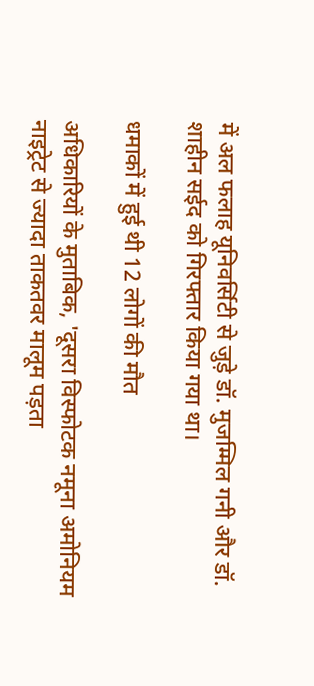में अल फलाह यूनिवर्सिटी से जुड़े डॉ. मुजम्मिल गनी और डॉ. शाहीन सईद को गिरफ्तार किया गया था।

धमाकों में हुई थी 12 लोगों की मौत

अधिकारियों के मुताबिक, 'दूसरा विस्फोटक नमूना अमोनियम नाइट्रेट से ज्यादा ताकतवर मालूम पड़ता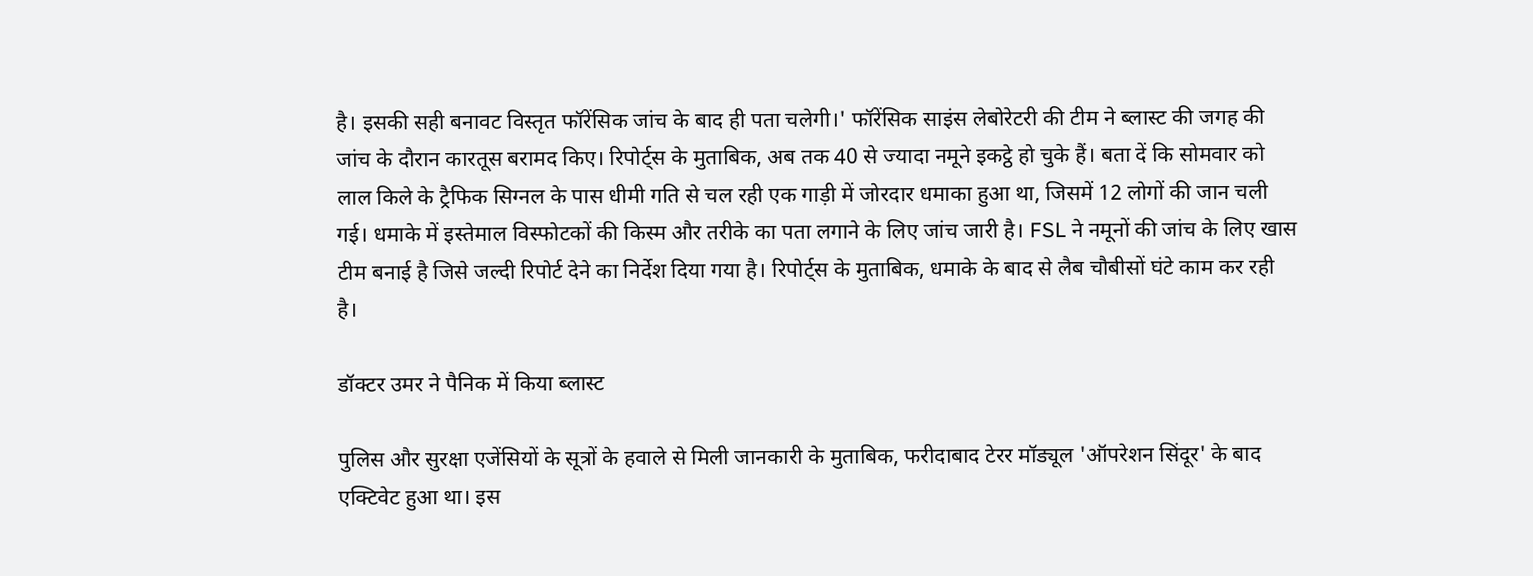है। इसकी सही बनावट विस्तृत फॉरेंसिक जांच के बाद ही पता चलेगी।' फॉरेंसिक साइंस लेबोरेटरी की टीम ने ब्लास्ट की जगह की जांच के दौरान कारतूस बरामद किए। रिपोर्ट्स के मुताबिक, अब तक 40 से ज्यादा नमूने इकट्ठे हो चुके हैं। बता दें कि सोमवार को लाल किले के ट्रैफिक सिग्नल के पास धीमी गति से चल रही एक गाड़ी में जोरदार धमाका हुआ था, जिसमें 12 लोगों की जान चली गई। धमाके में इस्तेमाल विस्फोटकों की किस्म और तरीके का पता लगाने के लिए जांच जारी है। FSL ने नमूनों की जांच के लिए खास टीम बनाई है जिसे जल्दी रिपोर्ट देने का निर्देश दिया गया है। रिपोर्ट्स के मुताबिक, धमाके के बाद से लैब चौबीसों घंटे काम कर रही है।

डॉक्टर उमर ने पैनिक में किया ब्लास्ट

पुलिस और सुरक्षा एजेंसियों के सूत्रों के हवाले से मिली जानकारी के मुताबिक, फरीदाबाद टेरर मॉड्यूल 'ऑपरेशन सिंदूर' के बाद एक्टिवेट हुआ था। इस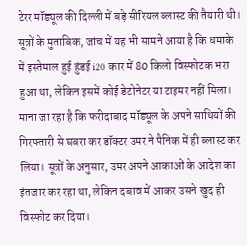टेरर मॉड्यूल की दिल्ली में बड़े सीरियल ब्लास्ट की तैयारी थी। सूत्रों के मुताबिक, जांच में यह भी सामने आया है कि धमाके में इस्तेमाल हुई हुंडई i20 कार में 80 किलो विस्फोटक भरा हुआ था, लेकिन इसमें कोई डेटोनेटर या टाइमर नहीं मिला। माना जा रहा है कि फरीदाबाद मॉड्यूल के अपने साथियों की गिरफ्तारी से घबरा कर डॉक्टर उमर ने पैनिक में ही ब्लास्ट कर लिया। सूत्रों के अनुसार, उमर अपने आकाओं के आदेश का इंतजार कर रहा था, लेकिन दबाव में आकर उसने खुद ही विस्फोट कर दिया।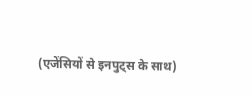(एजेंसियों से इनपुट्स के साथ)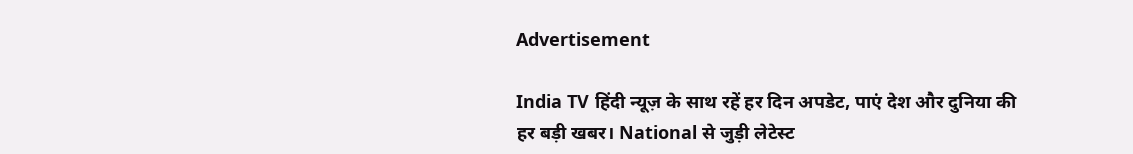Advertisement

India TV हिंदी न्यूज़ के साथ रहें हर दिन अपडेट, पाएं देश और दुनिया की हर बड़ी खबर। National से जुड़ी लेटेस्ट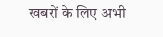खबरों के लिए अभी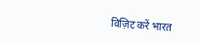विज़िट करें भारत